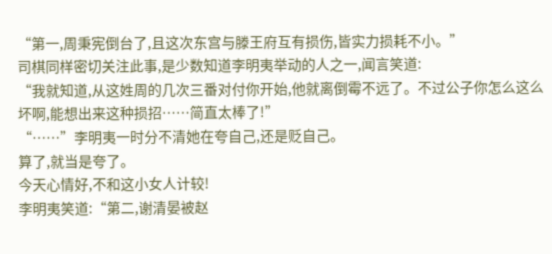“第一,周秉宪倒台了,且这次东宫与滕王府互有损伤,皆实力损耗不小。”
司棋同样密切关注此事,是少数知道李明夷举动的人之一,闻言笑道:
“我就知道,从这姓周的几次三番对付你开始,他就离倒霉不远了。不过公子你怎么这么坏啊,能想出来这种损招……简直太棒了!”
“……”李明夷一时分不清她在夸自己,还是贬自己。
算了,就当是夸了。
今天心情好,不和这小女人计较!
李明夷笑道:“第二,谢清晏被赵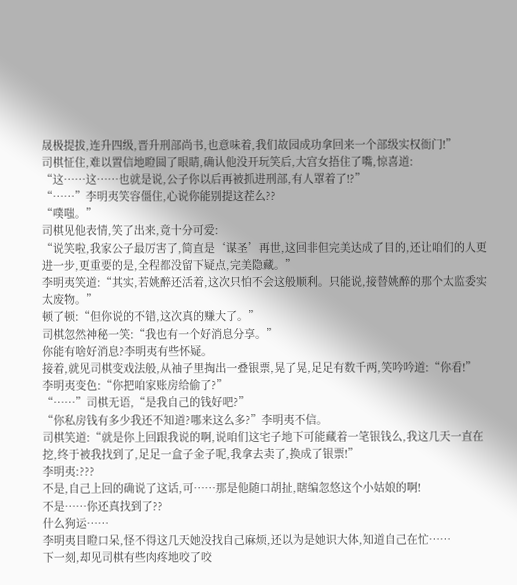晟极提拔,连升四级,晋升刑部尚书,也意味着,我们故园成功拿回来一个部级实权衙门!”
司棋怔住,难以置信地瞪圆了眼睛,确认他没开玩笑后,大宫女捂住了嘴,惊喜道:
“这……这……也就是说,公子你以后再被抓进刑部,有人罩着了!?”
“……”李明夷笑容僵住,心说你能别提这茬么??
“噗嗤。”
司棋见他表情,笑了出来,竟十分可爱:
“说笑啦,我家公子最厉害了,简直是‘谋圣’再世,这回非但完美达成了目的,还让咱们的人更进一步,更重要的是,全程都没留下疑点,完美隐藏。”
李明夷笑道:“其实,若姚醉还活着,这次只怕不会这般顺利。只能说,接替姚醉的那个太监委实太废物。”
顿了顿:“但你说的不错,这次真的赚大了。”
司棋忽然神秘一笑:“我也有一个好消息分享。”
你能有啥好消息?李明夷有些怀疑。
接着,就见司棋变戏法般,从袖子里掏出一叠银票,晃了晃,足足有数千两,笑吟吟道:“你看!”
李明夷变色:“你把咱家账房给偷了?”
“……”司棋无语,“是我自己的钱好吧?”
“你私房钱有多少我还不知道?哪来这么多?”李明夷不信。
司棋笑道:“就是你上回跟我说的啊,说咱们这宅子地下可能藏着一笔银钱么,我这几天一直在挖,终于被我找到了,足足一盒子金子呢,我拿去卖了,换成了银票!”
李明夷:???
不是,自己上回的确说了这话,可……那是他随口胡扯,瞎编忽悠这个小姑娘的啊!
不是……你还真找到了??
什么狗运……
李明夷目瞪口呆,怪不得这几天她没找自己麻烦,还以为是她识大体,知道自己在忙……
下一刻,却见司棋有些肉疼地咬了咬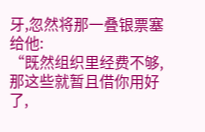牙,忽然将那一叠银票塞给他:
“既然组织里经费不够,那这些就暂且借你用好了,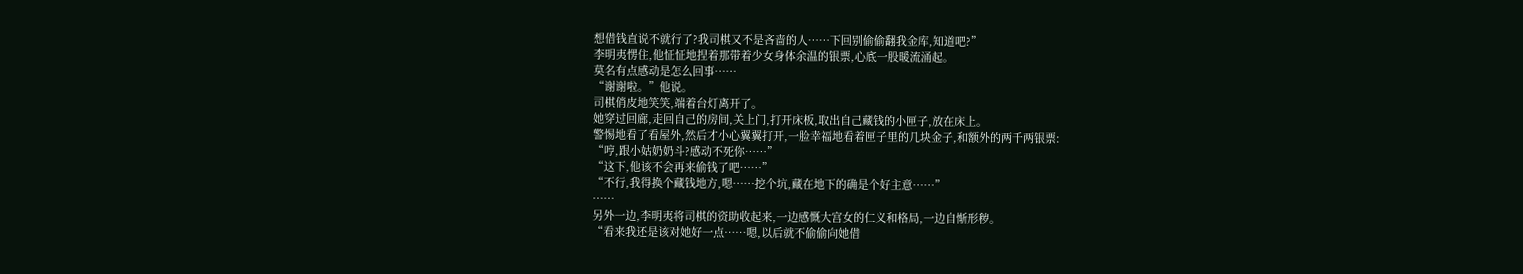想借钱直说不就行了?我司棋又不是吝啬的人……下回别偷偷翻我金库,知道吧?”
李明夷愣住,他怔怔地捏着那带着少女身体余温的银票,心底一股暖流涌起。
莫名有点感动是怎么回事……
“谢谢啦。”他说。
司棋俏皮地笑笑,端着台灯离开了。
她穿过回廊,走回自己的房间,关上门,打开床板,取出自己藏钱的小匣子,放在床上。
警惕地看了看屋外,然后才小心翼翼打开,一脸幸福地看着匣子里的几块金子,和额外的两千两银票:
“哼,跟小姑奶奶斗?感动不死你……”
“这下,他该不会再来偷钱了吧……”
“不行,我得换个藏钱地方,嗯……挖个坑,藏在地下的确是个好主意……”
……
另外一边,李明夷将司棋的资助收起来,一边感慨大宫女的仁义和格局,一边自惭形秽。
“看来我还是该对她好一点……嗯,以后就不偷偷向她借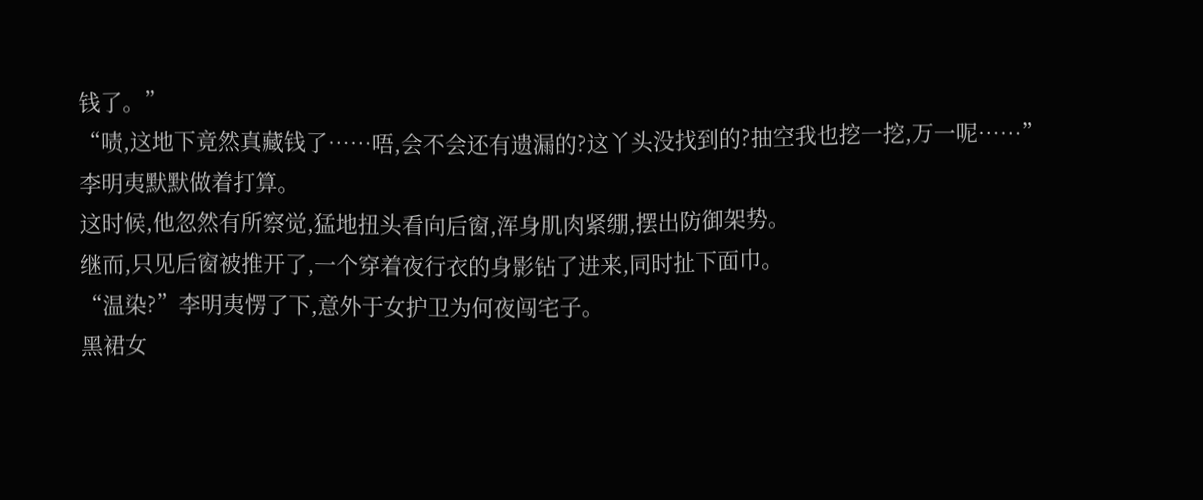钱了。”
“啧,这地下竟然真藏钱了……唔,会不会还有遗漏的?这丫头没找到的?抽空我也挖一挖,万一呢……”
李明夷默默做着打算。
这时候,他忽然有所察觉,猛地扭头看向后窗,浑身肌肉紧绷,摆出防御架势。
继而,只见后窗被推开了,一个穿着夜行衣的身影钻了进来,同时扯下面巾。
“温染?”李明夷愣了下,意外于女护卫为何夜闯宅子。
黑裙女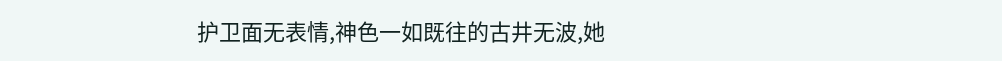护卫面无表情,神色一如既往的古井无波,她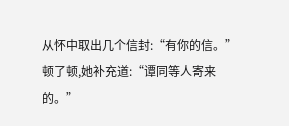从怀中取出几个信封:“有你的信。”
顿了顿,她补充道:“谭同等人寄来的。”